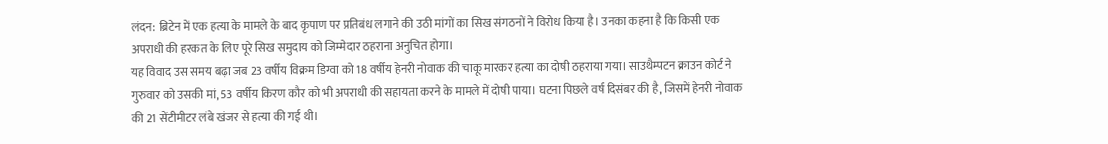लंदन: ब्रिटेन में एक हत्या के मामले के बाद कृपाण पर प्रतिबंध लगाने की उठी मांगों का सिख संगठनों ने विरोध किया है। उनका कहना है कि किसी एक अपराधी की हरकत के लिए पूरे सिख समुदाय को जिम्मेदार ठहराना अनुचित होगा।
यह विवाद उस समय बढ़ा जब 23 वर्षीय विक्रम डिग्वा को 18 वर्षीय हेनरी नोवाक की चाकू मारकर हत्या का दोषी ठहराया गया। साउथैम्पटन क्राउन कोर्ट ने गुरुवार को उसकी मां, 53 वर्षीय किरण कौर को भी अपराधी की सहायता करने के मामले में दोषी पाया। घटना पिछले वर्ष दिसंबर की है, जिसमें हेनरी नोवाक की 21 सेंटीमीटर लंबे खंजर से हत्या की गई थी।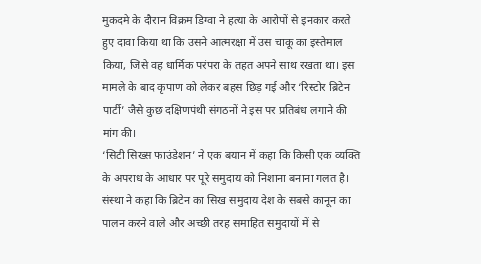मुकदमे के दौरान विक्रम डिग्वा ने हत्या के आरोपों से इनकार करते हुए दावा किया था कि उसने आत्मरक्षा में उस चाकू का इस्तेमाल किया, जिसे वह धार्मिक परंपरा के तहत अपने साथ रखता था। इस मामले के बाद कृपाण को लेकर बहस छिड़ गई और ‘रिस्टोर ब्रिटेन पार्टी’ जैसे कुछ दक्षिणपंथी संगठनों ने इस पर प्रतिबंध लगाने की मांग की।
‘सिटी सिख्स फाउंडेशन’ ने एक बयान में कहा कि किसी एक व्यक्ति के अपराध के आधार पर पूरे समुदाय को निशाना बनाना गलत है। संस्था ने कहा कि ब्रिटेन का सिख समुदाय देश के सबसे कानून का पालन करने वाले और अच्छी तरह समाहित समुदायों में से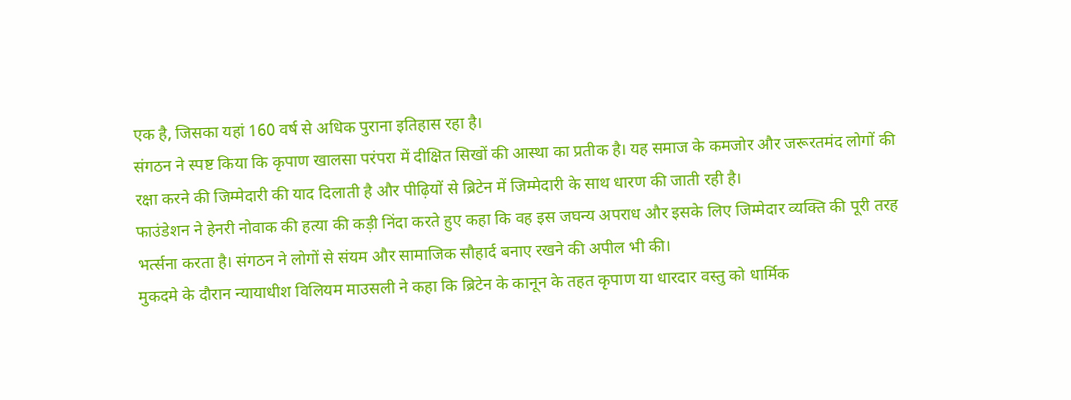एक है, जिसका यहां 160 वर्ष से अधिक पुराना इतिहास रहा है।
संगठन ने स्पष्ट किया कि कृपाण खालसा परंपरा में दीक्षित सिखों की आस्था का प्रतीक है। यह समाज के कमजोर और जरूरतमंद लोगों की रक्षा करने की जिम्मेदारी की याद दिलाती है और पीढ़ियों से ब्रिटेन में जिम्मेदारी के साथ धारण की जाती रही है।
फाउंडेशन ने हेनरी नोवाक की हत्या की कड़ी निंदा करते हुए कहा कि वह इस जघन्य अपराध और इसके लिए जिम्मेदार व्यक्ति की पूरी तरह भर्त्सना करता है। संगठन ने लोगों से संयम और सामाजिक सौहार्द बनाए रखने की अपील भी की।
मुकदमे के दौरान न्यायाधीश विलियम माउसली ने कहा कि ब्रिटेन के कानून के तहत कृपाण या धारदार वस्तु को धार्मिक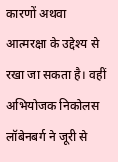कारणों अथवा आत्मरक्षा के उद्देश्य से रखा जा सकता है। वहीं अभियोजक निकोलस लॉबेनबर्ग ने जूरी से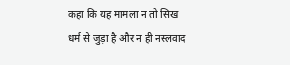कहा कि यह मामला न तो सिख धर्म से जुड़ा है और न ही नस्लवाद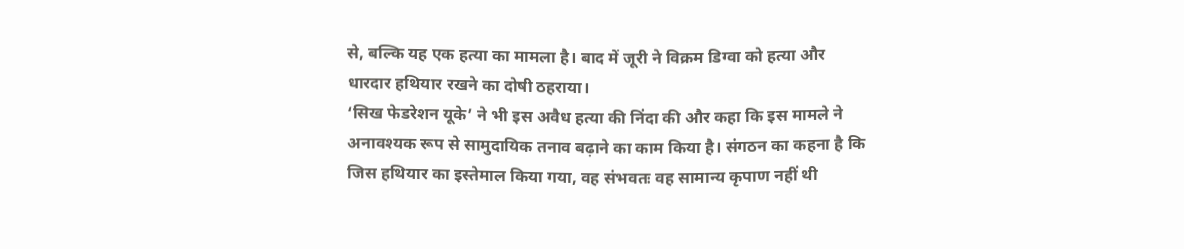से, बल्कि यह एक हत्या का मामला है। बाद में जूरी ने विक्रम डिग्वा को हत्या और धारदार हथियार रखने का दोषी ठहराया।
‘सिख फेडरेशन यूके’ ने भी इस अवैध हत्या की निंदा की और कहा कि इस मामले ने अनावश्यक रूप से सामुदायिक तनाव बढ़ाने का काम किया है। संगठन का कहना है कि जिस हथियार का इस्तेमाल किया गया, वह संभवतः वह सामान्य कृपाण नहीं थी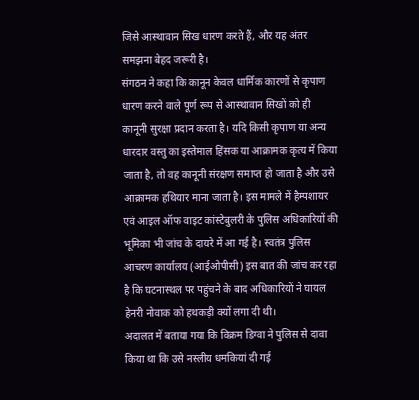जिसे आस्थावान सिख धारण करते हैं, और यह अंतर समझना बेहद जरूरी है।
संगठन ने कहा कि कानून केवल धार्मिक कारणों से कृपाण धारण करने वाले पूर्ण रूप से आस्थावान सिखों को ही कानूनी सुरक्षा प्रदान करता है। यदि किसी कृपाण या अन्य धारदार वस्तु का इस्तेमाल हिंसक या आक्रामक कृत्य में किया जाता है, तो वह कानूनी संरक्षण समाप्त हो जाता है और उसे आक्रामक हथियार माना जाता है। इस मामले में हैम्पशायर एवं आइल ऑफ वाइट कांस्टेबुलरी के पुलिस अधिकारियों की भूमिका भी जांच के दायरे में आ गई है। स्वतंत्र पुलिस आचरण कार्यालय (आईओपीसी) इस बात की जांच कर रहा है कि घटनास्थल पर पहुंचने के बाद अधिकारियों ने घायल हेनरी नोवाक को हथकड़ी क्यों लगा दी थी।
अदालत में बताया गया कि विक्रम डिग्वा ने पुलिस से दावा किया था कि उसे नस्लीय धमकियां दी गई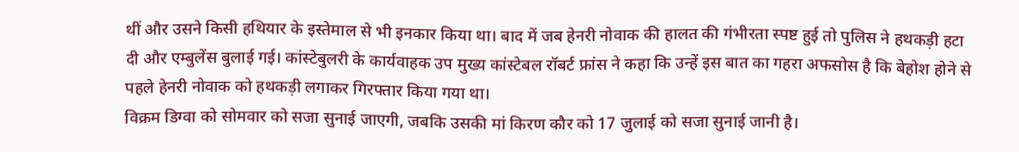थीं और उसने किसी हथियार के इस्तेमाल से भी इनकार किया था। बाद में जब हेनरी नोवाक की हालत की गंभीरता स्पष्ट हुई तो पुलिस ने हथकड़ी हटा दी और एम्बुलेंस बुलाई गई। कांस्टेबुलरी के कार्यवाहक उप मुख्य कांस्टेबल रॉबर्ट फ्रांस ने कहा कि उन्हें इस बात का गहरा अफसोस है कि बेहोश होने से पहले हेनरी नोवाक को हथकड़ी लगाकर गिरफ्तार किया गया था।
विक्रम डिग्वा को सोमवार को सजा सुनाई जाएगी, जबकि उसकी मां किरण कौर को 17 जुलाई को सजा सुनाई जानी है।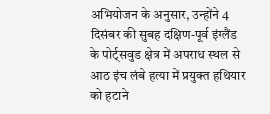अभियोजन के अनुसार, उन्होंने 4 दिसंबर की सुबह दक्षिण-पूर्व इंग्लैंड के पोर्ट्सवुड क्षेत्र में अपराध स्थल से आठ इंच लंबे हत्या में प्रयुक्त हथियार को हटाने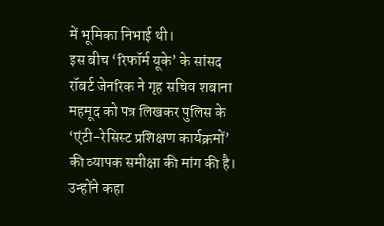में भूमिका निभाई थी।
इस बीच ‘रिफॉर्म यूके’ के सांसद रॉबर्ट जेनरिक ने गृह सचिव शबाना महमूद को पत्र लिखकर पुलिस के ‘एंटी-रेसिस्ट प्रशिक्षण कार्यक्रमों’ की व्यापक समीक्षा की मांग की है। उन्होंने कहा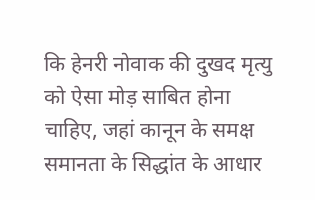कि हेनरी नोवाक की दुखद मृत्यु को ऐसा मोड़ साबित होना चाहिए, जहां कानून के समक्ष समानता के सिद्धांत के आधार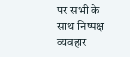पर सभी के साथ निष्पक्ष व्यवहार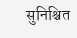सुनिश्चित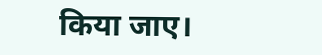किया जाए।